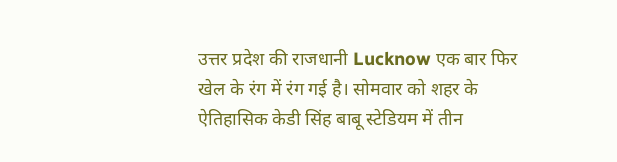उत्तर प्रदेश की राजधानी Lucknow एक बार फिर खेल के रंग में रंग गई है। सोमवार को शहर के ऐतिहासिक केडी सिंह बाबू स्टेडियम में तीन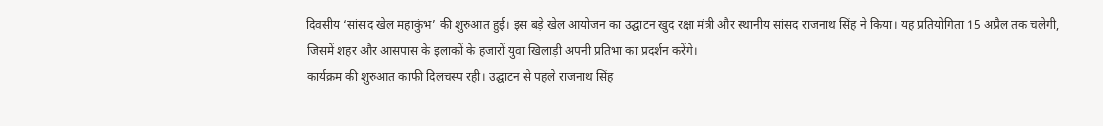दिवसीय ‘सांसद खेल महाकुंभ’ की शुरुआत हुई। इस बड़े खेल आयोजन का उद्घाटन खुद रक्षा मंत्री और स्थानीय सांसद राजनाथ सिंह ने किया। यह प्रतियोगिता 15 अप्रैल तक चलेगी, जिसमें शहर और आसपास के इलाकों के हजारों युवा खिलाड़ी अपनी प्रतिभा का प्रदर्शन करेंगे।
कार्यक्रम की शुरुआत काफी दिलचस्प रही। उद्घाटन से पहले राजनाथ सिंह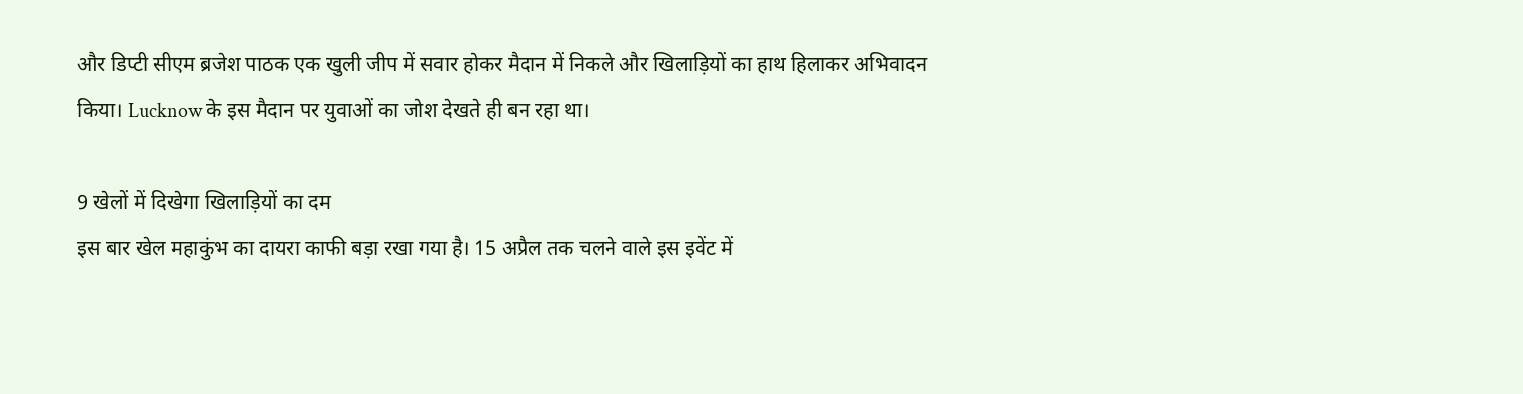और डिप्टी सीएम ब्रजेश पाठक एक खुली जीप में सवार होकर मैदान में निकले और खिलाड़ियों का हाथ हिलाकर अभिवादन किया। Lucknow के इस मैदान पर युवाओं का जोश देखते ही बन रहा था।

9 खेलों में दिखेगा खिलाड़ियों का दम
इस बार खेल महाकुंभ का दायरा काफी बड़ा रखा गया है। 15 अप्रैल तक चलने वाले इस इवेंट में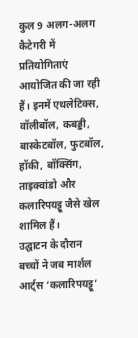कुल 9 अलग-अलग कैटेगरी में प्रतियोगिताएं आयोजित की जा रही हैं। इनमें एथलेटिक्स, वॉलीबॉल, कबड्डी, बास्केटबॉल, फुटबॉल, हॉकी, बॉक्सिंग, ताइक्वांडो और कलारिपयट्टू जैसे खेल शामिल हैं।
उद्घाटन के दौरान बच्चों ने जब मार्शल आर्ट्स ‘कलारिपयट्टू’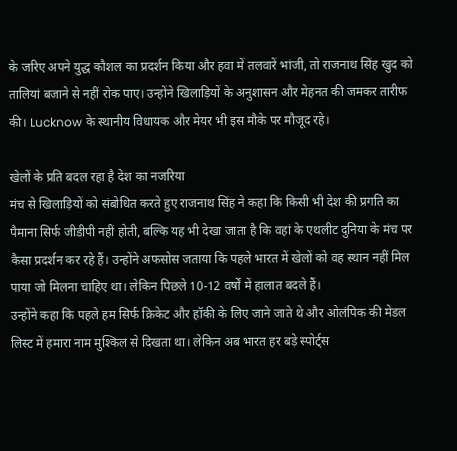के जरिए अपने युद्ध कौशल का प्रदर्शन किया और हवा में तलवारें भांजी, तो राजनाथ सिंह खुद को तालियां बजाने से नहीं रोक पाए। उन्होंने खिलाड़ियों के अनुशासन और मेहनत की जमकर तारीफ की। Lucknow के स्थानीय विधायक और मेयर भी इस मौके पर मौजूद रहे।

खेलों के प्रति बदल रहा है देश का नजरिया
मंच से खिलाड़ियों को संबोधित करते हुए राजनाथ सिंह ने कहा कि किसी भी देश की प्रगति का पैमाना सिर्फ जीडीपी नहीं होती, बल्कि यह भी देखा जाता है कि वहां के एथलीट दुनिया के मंच पर कैसा प्रदर्शन कर रहे हैं। उन्होंने अफसोस जताया कि पहले भारत में खेलों को वह स्थान नहीं मिल पाया जो मिलना चाहिए था। लेकिन पिछले 10-12 वर्षों में हालात बदले हैं।
उन्होंने कहा कि पहले हम सिर्फ क्रिकेट और हॉकी के लिए जाने जाते थे और ओलंपिक की मेडल लिस्ट में हमारा नाम मुश्किल से दिखता था। लेकिन अब भारत हर बड़े स्पोर्ट्स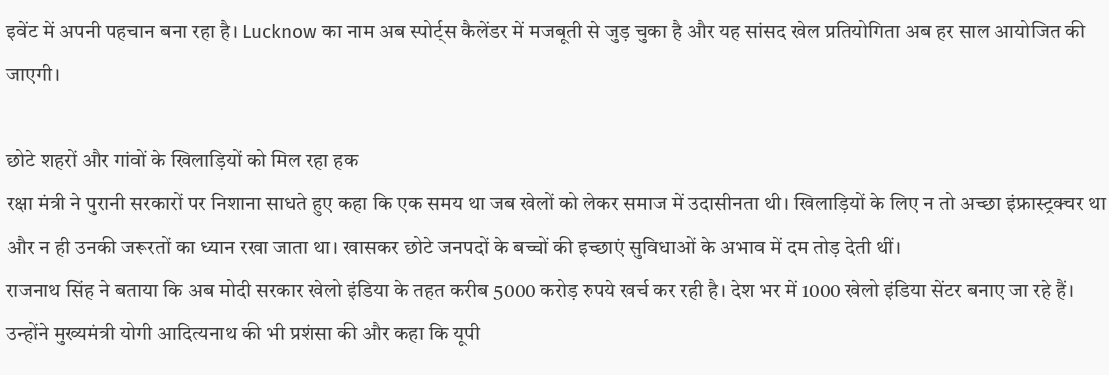इवेंट में अपनी पहचान बना रहा है। Lucknow का नाम अब स्पोर्ट्स कैलेंडर में मजबूती से जुड़ चुका है और यह सांसद खेल प्रतियोगिता अब हर साल आयोजित की जाएगी।

छोटे शहरों और गांवों के खिलाड़ियों को मिल रहा हक
रक्षा मंत्री ने पुरानी सरकारों पर निशाना साधते हुए कहा कि एक समय था जब खेलों को लेकर समाज में उदासीनता थी। खिलाड़ियों के लिए न तो अच्छा इंफ्रास्ट्रक्चर था और न ही उनकी जरूरतों का ध्यान रखा जाता था। खासकर छोटे जनपदों के बच्चों की इच्छाएं सुविधाओं के अभाव में दम तोड़ देती थीं।
राजनाथ सिंह ने बताया कि अब मोदी सरकार खेलो इंडिया के तहत करीब 5000 करोड़ रुपये खर्च कर रही है। देश भर में 1000 खेलो इंडिया सेंटर बनाए जा रहे हैं। उन्होंने मुख्यमंत्री योगी आदित्यनाथ की भी प्रशंसा की और कहा कि यूपी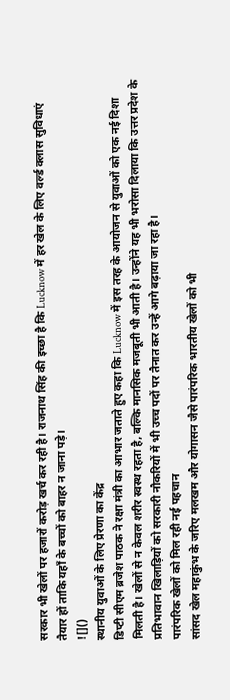सरकार भी खेलों पर हजारों करोड़ खर्च कर रही है। राजनाथ सिंह की इच्छा है कि Lucknow में हर खेल के लिए वर्ल्ड क्लास सुविधाएं तैयार हों ताकि यहाँ के बच्चों को बाहर न जाना पड़े।
![]()
स्थानीय युवाओं के लिए प्रेरणा का केंद्र
डिप्टी सीएम ब्रजेश पाठक ने रक्षा मंत्री का आभार जताते हुए कहा कि Lucknow में इस तरह के आयोजन से युवाओं को एक नई दिशा मिलती है। खेलों से न केवल शरीर स्वस्थ रहता है, बल्कि मानसिक मजबूती भी आती है। उन्होंने यह भी भरोसा दिलाया कि उत्तर प्रदेश के प्रतिभावान खिलाड़ियों को सरकारी नौकरियों में भी उच्च पदों पर तैनात कर उन्हें आगे बढ़ाया जा रहा है।
पारंपरिक खेलों को मिल रही नई पहचान
सांसद खेल महाकुंभ के जरिए मलखम और योगासन जैसे पारंपरिक भारतीय खेलों को भी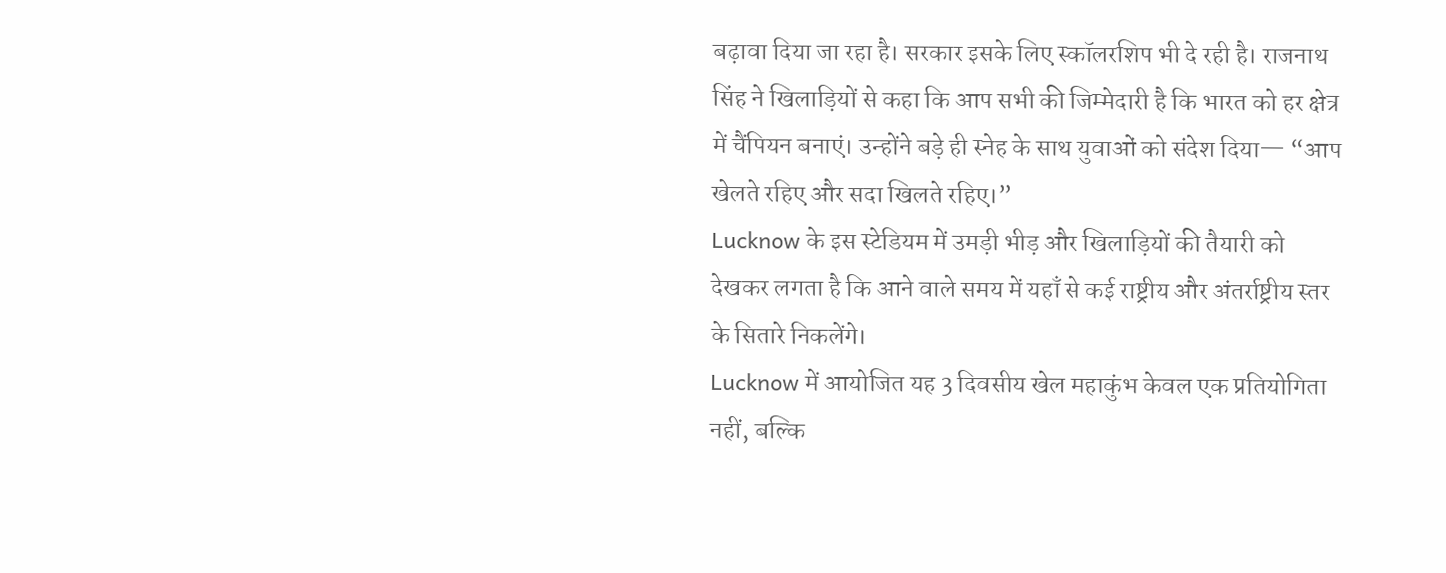बढ़ावा दिया जा रहा है। सरकार इसके लिए स्कॉलरशिप भी दे रही है। राजनाथ सिंह ने खिलाड़ियों से कहा कि आप सभी की जिम्मेदारी है कि भारत को हर क्षेत्र में चैंपियन बनाएं। उन्होंने बड़े ही स्नेह के साथ युवाओं को संदेश दिया— “आप खेलते रहिए और सदा खिलते रहिए।”
Lucknow के इस स्टेडियम में उमड़ी भीड़ और खिलाड़ियों की तैयारी को देखकर लगता है कि आने वाले समय में यहाँ से कई राष्ट्रीय और अंतर्राष्ट्रीय स्तर के सितारे निकलेंगे।
Lucknow में आयोजित यह 3 दिवसीय खेल महाकुंभ केवल एक प्रतियोगिता नहीं, बल्कि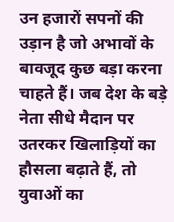उन हजारों सपनों की उड़ान है जो अभावों के बावजूद कुछ बड़ा करना चाहते हैं। जब देश के बड़े नेता सीधे मैदान पर उतरकर खिलाड़ियों का हौसला बढ़ाते हैं, तो युवाओं का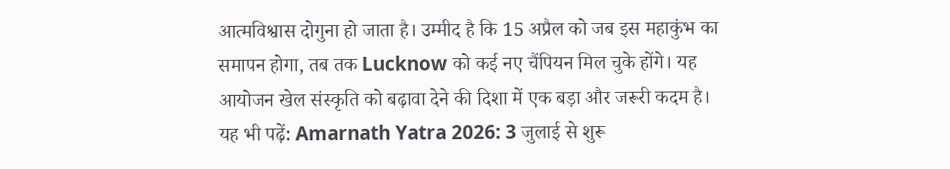आत्मविश्वास दोगुना हो जाता है। उम्मीद है कि 15 अप्रैल को जब इस महाकुंभ का समापन होगा, तब तक Lucknow को कई नए चैंपियन मिल चुके होंगे। यह आयोजन खेल संस्कृति को बढ़ावा देने की दिशा में एक बड़ा और जरूरी कदम है।
यह भी पढ़ें: Amarnath Yatra 2026: 3 जुलाई से शुरू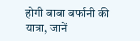होगी बाबा बर्फानी की यात्रा, जानें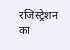रजिस्ट्रेशन का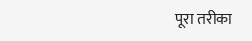पूरा तरीका